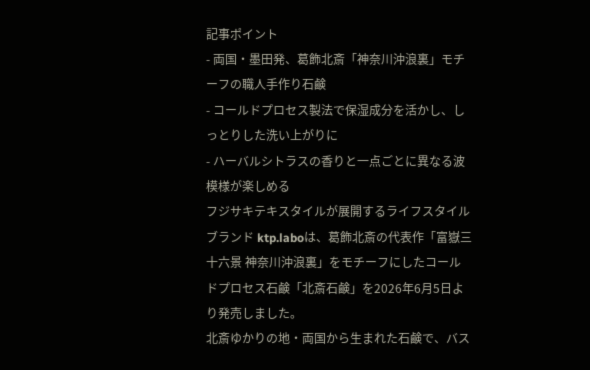記事ポイント
- 両国・墨田発、葛飾北斎「神奈川沖浪裏」モチーフの職人手作り石鹸
- コールドプロセス製法で保湿成分を活かし、しっとりした洗い上がりに
- ハーバルシトラスの香りと一点ごとに異なる波模様が楽しめる
フジサキテキスタイルが展開するライフスタイルブランド ktp.laboは、葛飾北斎の代表作「富嶽三十六景 神奈川沖浪裏」をモチーフにしたコールドプロセス石鹸「北斎石鹸」を2026年6月5日より発売しました。
北斎ゆかりの地・両国から生まれた石鹸で、バス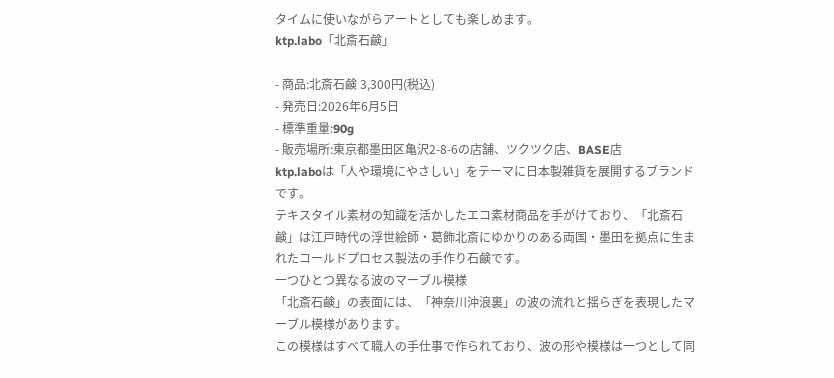タイムに使いながらアートとしても楽しめます。
ktp.labo「北斎石鹸」

- 商品:北斎石鹸 3,300円(税込)
- 発売日:2026年6月5日
- 標準重量:90g
- 販売場所:東京都墨田区亀沢2-8-6の店舗、ツクツク店、BASE店
ktp.laboは「人や環境にやさしい」をテーマに日本製雑貨を展開するブランドです。
テキスタイル素材の知識を活かしたエコ素材商品を手がけており、「北斎石鹸」は江戸時代の浮世絵師・葛飾北斎にゆかりのある両国・墨田を拠点に生まれたコールドプロセス製法の手作り石鹸です。
一つひとつ異なる波のマーブル模様
「北斎石鹸」の表面には、「神奈川沖浪裏」の波の流れと揺らぎを表現したマーブル模様があります。
この模様はすべて職人の手仕事で作られており、波の形や模様は一つとして同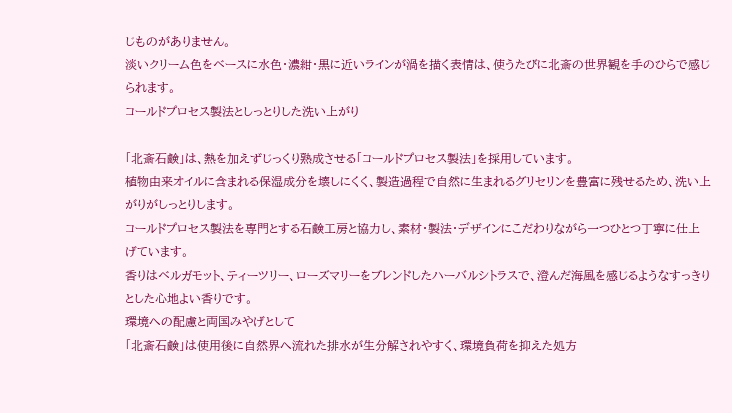じものがありません。
淡いクリーム色をベースに水色・濃紺・黒に近いラインが渦を描く表情は、使うたびに北斎の世界観を手のひらで感じられます。
コールドプロセス製法としっとりした洗い上がり

「北斎石鹸」は、熱を加えずじっくり熟成させる「コールドプロセス製法」を採用しています。
植物由来オイルに含まれる保湿成分を壊しにくく、製造過程で自然に生まれるグリセリンを豊富に残せるため、洗い上がりがしっとりします。
コールドプロセス製法を専門とする石鹸工房と協力し、素材・製法・デザインにこだわりながら一つひとつ丁寧に仕上げています。
香りはベルガモット、ティーツリー、ローズマリーをブレンドしたハーバルシトラスで、澄んだ海風を感じるようなすっきりとした心地よい香りです。
環境への配慮と両国みやげとして
「北斎石鹸」は使用後に自然界へ流れた排水が生分解されやすく、環境負荷を抑えた処方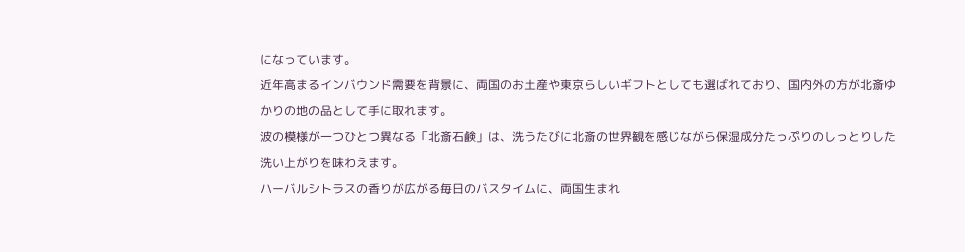になっています。
近年高まるインバウンド需要を背景に、両国のお土産や東京らしいギフトとしても選ばれており、国内外の方が北斎ゆかりの地の品として手に取れます。
波の模様が一つひとつ異なる「北斎石鹸」は、洗うたびに北斎の世界観を感じながら保湿成分たっぷりのしっとりした洗い上がりを味わえます。
ハーバルシトラスの香りが広がる毎日のバスタイムに、両国生まれ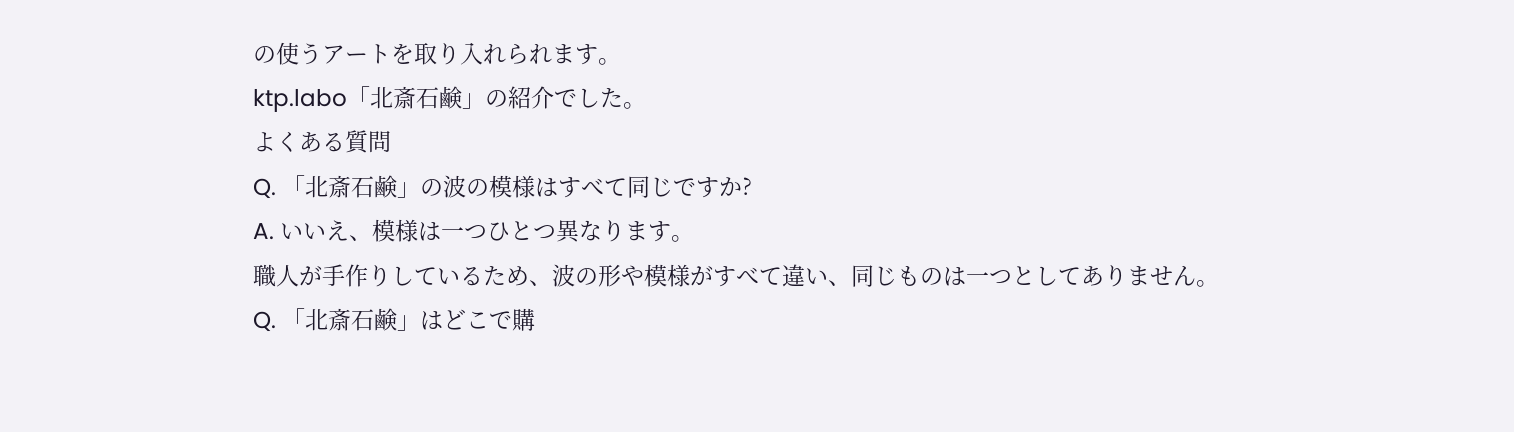の使うアートを取り入れられます。
ktp.labo「北斎石鹸」の紹介でした。
よくある質問
Q. 「北斎石鹸」の波の模様はすべて同じですか?
A. いいえ、模様は一つひとつ異なります。
職人が手作りしているため、波の形や模様がすべて違い、同じものは一つとしてありません。
Q. 「北斎石鹸」はどこで購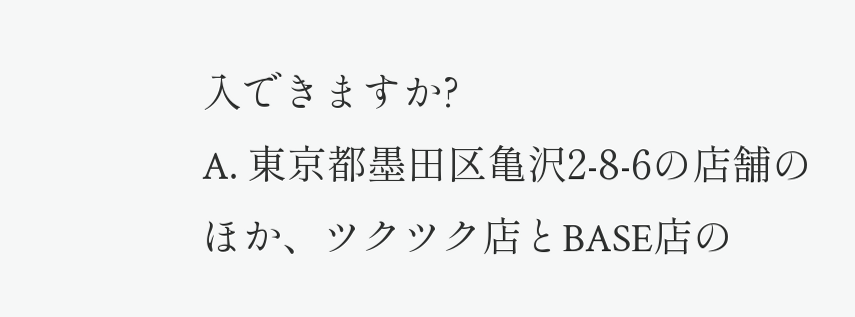入できますか?
A. 東京都墨田区亀沢2-8-6の店舗のほか、ツクツク店とBASE店の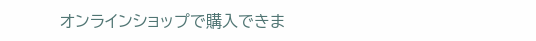オンラインショップで購入できま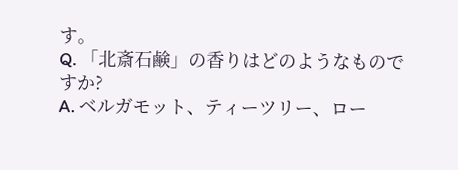す。
Q. 「北斎石鹸」の香りはどのようなものですか?
A. ベルガモット、ティーツリー、ロー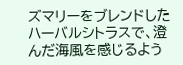ズマリーをブレンドしたハーバルシトラスで、澄んだ海風を感じるよう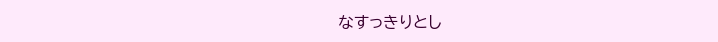なすっきりとし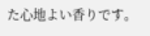た心地よい香りです。